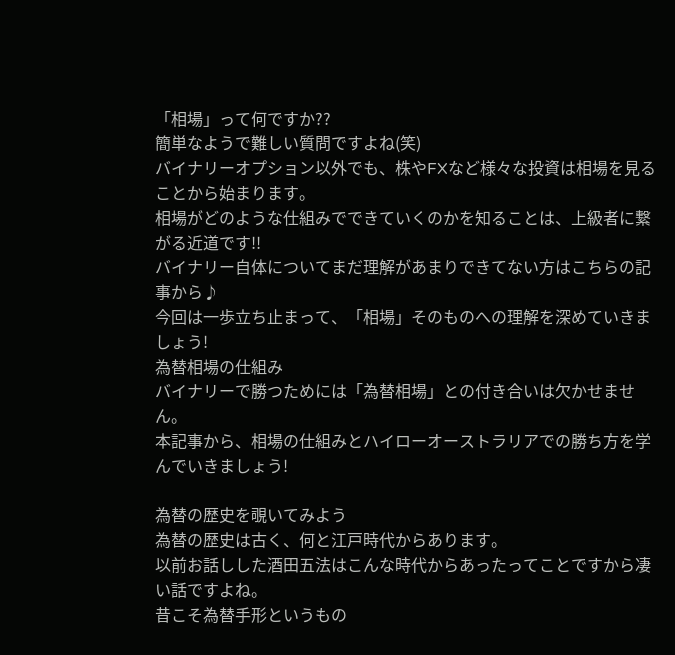「相場」って何ですか??
簡単なようで難しい質問ですよね(笑)
バイナリーオプション以外でも、株やFXなど様々な投資は相場を見ることから始まります。
相場がどのような仕組みでできていくのかを知ることは、上級者に繋がる近道です!!
バイナリー自体についてまだ理解があまりできてない方はこちらの記事から♪
今回は一歩立ち止まって、「相場」そのものへの理解を深めていきましょう!
為替相場の仕組み
バイナリーで勝つためには「為替相場」との付き合いは欠かせません。
本記事から、相場の仕組みとハイローオーストラリアでの勝ち方を学んでいきましょう!

為替の歴史を覗いてみよう
為替の歴史は古く、何と江戸時代からあります。
以前お話しした酒田五法はこんな時代からあったってことですから凄い話ですよね。
昔こそ為替手形というもの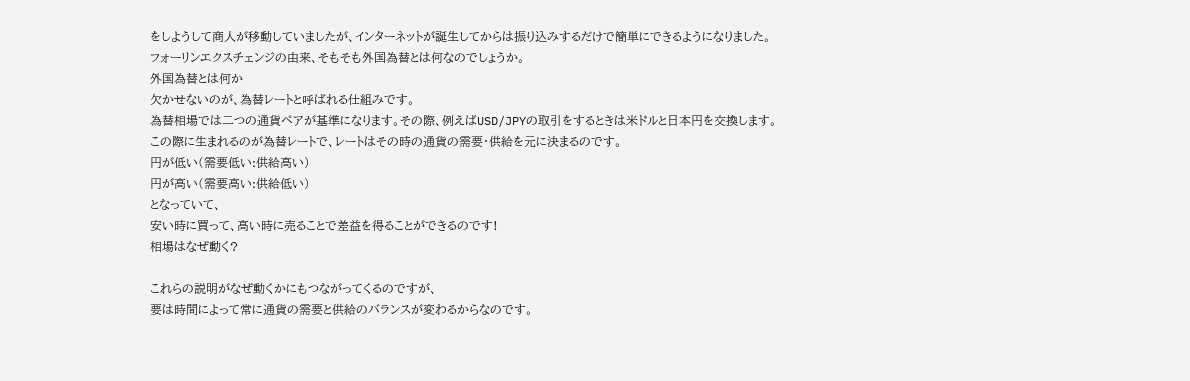をしようして商人が移動していましたが、インターネットが誕生してからは振り込みするだけで簡単にできるようになりました。
フォーリンエクスチェンジの由来、そもそも外国為替とは何なのでしょうか。
外国為替とは何か
欠かせないのが、為替レートと呼ばれる仕組みです。
為替相場では二つの通貨ペアが基準になります。その際、例えばUSD/JPYの取引をするときは米ドルと日本円を交換します。
この際に生まれるのが為替レートで、レートはその時の通貨の需要・供給を元に決まるのです。
円が低い(需要低い:供給高い)
円が高い(需要高い:供給低い)
となっていて、
安い時に買って、高い時に売ることで差益を得ることができるのです!
相場はなぜ動く?

これらの説明がなぜ動くかにもつながってくるのですが、
要は時間によって常に通貨の需要と供給のバランスが変わるからなのです。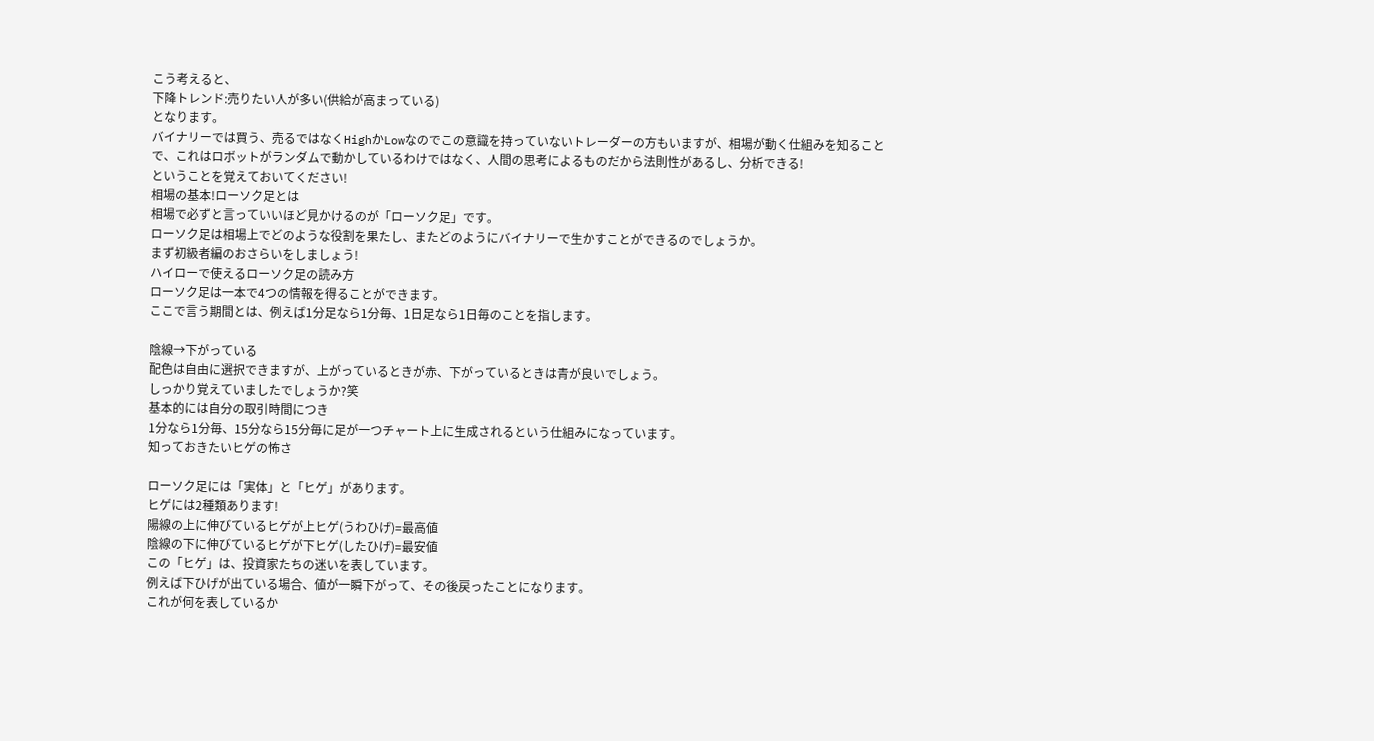こう考えると、
下降トレンド:売りたい人が多い(供給が高まっている)
となります。
バイナリーでは買う、売るではなくHighかLowなのでこの意識を持っていないトレーダーの方もいますが、相場が動く仕組みを知ることで、これはロボットがランダムで動かしているわけではなく、人間の思考によるものだから法則性があるし、分析できる!
ということを覚えておいてください!
相場の基本!ローソク足とは
相場で必ずと言っていいほど見かけるのが「ローソク足」です。
ローソク足は相場上でどのような役割を果たし、またどのようにバイナリーで生かすことができるのでしょうか。
まず初級者編のおさらいをしましょう!
ハイローで使えるローソク足の読み方
ローソク足は一本で4つの情報を得ることができます。
ここで言う期間とは、例えば1分足なら1分毎、1日足なら1日毎のことを指します。

陰線→下がっている
配色は自由に選択できますが、上がっているときが赤、下がっているときは青が良いでしょう。
しっかり覚えていましたでしょうか?笑
基本的には自分の取引時間につき
1分なら1分毎、15分なら15分毎に足が一つチャート上に生成されるという仕組みになっています。
知っておきたいヒゲの怖さ

ローソク足には「実体」と「ヒゲ」があります。
ヒゲには2種類あります!
陽線の上に伸びているヒゲが上ヒゲ(うわひげ)=最高値
陰線の下に伸びているヒゲが下ヒゲ(したひげ)=最安値
この「ヒゲ」は、投資家たちの迷いを表しています。
例えば下ひげが出ている場合、値が一瞬下がって、その後戻ったことになります。
これが何を表しているか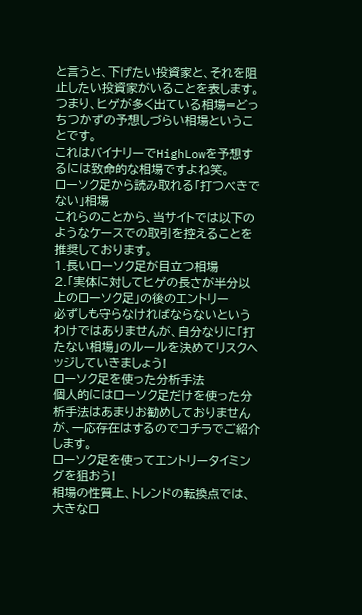と言うと、下げたい投資家と、それを阻止したい投資家がいることを表します。
つまり、ヒゲが多く出ている相場=どっちつかずの予想しづらい相場ということです。
これはバイナリーでHighLowを予想するには致命的な相場ですよね笑。
ローソク足から読み取れる「打つべきでない」相場
これらのことから、当サイトでは以下のようなケースでの取引を控えることを推奨しております。
1.長いローソク足が目立つ相場
2.「実体に対してヒゲの長さが半分以上のローソク足」の後のエントリー
必ずしも守らなければならないというわけではありませんが、自分なりに「打たない相場」のルールを決めてリスクヘッジしていきましょう!
ローソク足を使った分析手法
個人的にはローソク足だけを使った分析手法はあまりお勧めしておりませんが、一応存在はするのでコチラでご紹介します。
ローソク足を使ってエントリータイミングを狙おう!
相場の性質上、トレンドの転換点では、大きなロ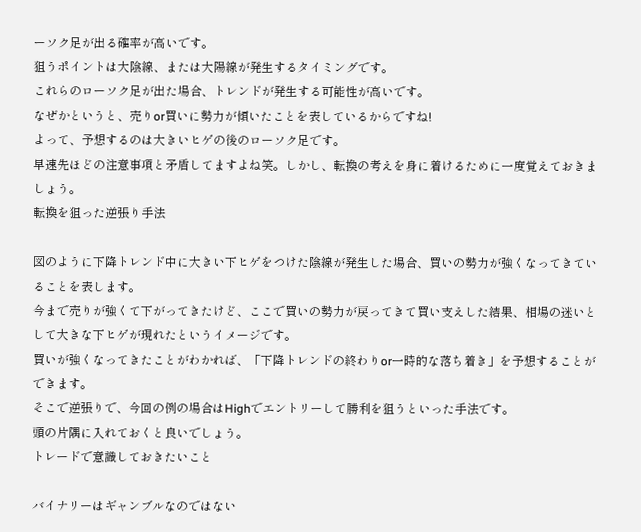ーソク足が出る確率が高いです。
狙うポイントは大陰線、または大陽線が発生するタイミングです。
これらのローソク足が出た場合、トレンドが発生する可能性が高いです。
なぜかというと、売りor買いに勢力が傾いたことを表しているからですね!
よって、予想するのは大きいヒゲの後のローソク足です。
早速先ほどの注意事項と矛盾してますよね笑。しかし、転換の考えを身に着けるために一度覚えておきましょう。
転換を狙った逆張り手法

図のように下降トレンド中に大きい下ヒゲをつけた陰線が発生した場合、買いの勢力が強くなってきていることを表します。
今まで売りが強くて下がってきたけど、ここで買いの勢力が戻ってきて買い支えした結果、相場の迷いとして大きな下ヒゲが現れたというイメージです。
買いが強くなってきたことがわかれば、「下降トレンドの終わりor一時的な落ち着き」を予想することができます。
そこで逆張りで、今回の例の場合はHighでエントリーして勝利を狙うといった手法です。
頭の片隅に入れておくと良いでしょう。
トレードで意識しておきたいこと

バイナリーはギャンブルなのではない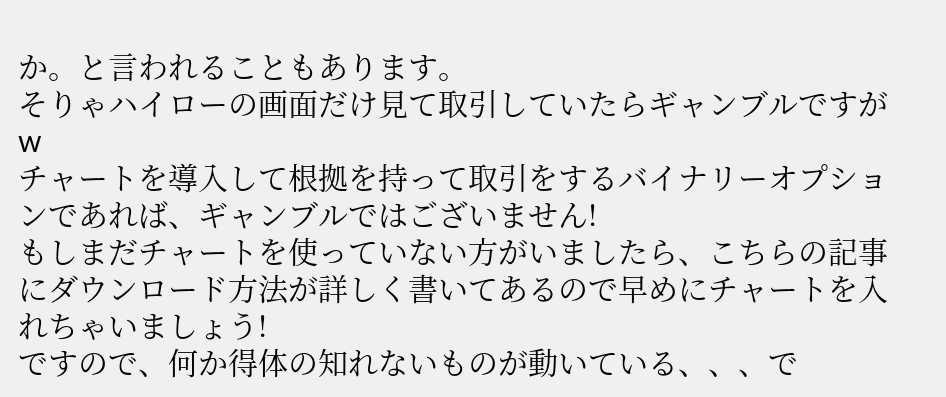か。と言われることもあります。
そりゃハイローの画面だけ見て取引していたらギャンブルですがw
チャートを導入して根拠を持って取引をするバイナリーオプションであれば、ギャンブルではございません!
もしまだチャートを使っていない方がいましたら、こちらの記事にダウンロード方法が詳しく書いてあるので早めにチャートを入れちゃいましょう!
ですので、何か得体の知れないものが動いている、、、で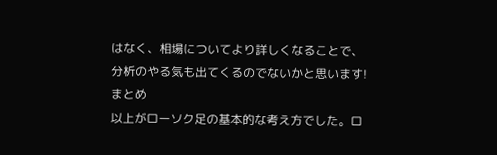はなく、相場についてより詳しくなることで、分析のやる気も出てくるのでないかと思います!
まとめ
以上がローソク足の基本的な考え方でした。ロ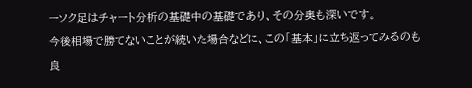ーソク足はチャート分析の基礎中の基礎であり、その分奥も深いです。
今後相場で勝てないことが続いた場合などに、この「基本」に立ち返ってみるのも良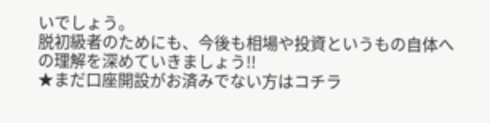いでしょう。
脱初級者のためにも、今後も相場や投資というもの自体への理解を深めていきましょう!!
★まだ口座開設がお済みでない方はコチラ